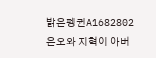밝은펭귄A1682802
은오와 지혁이 아버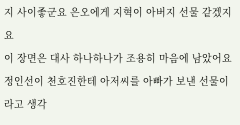지 사이좋군요 은오에게 지혁이 아버지 선물 같겠지요
이 장면은 대사 하나하나가 조용히 마음에 남았어요
정인선이 천호진한테 아저씨를 아빠가 보낸 선물이라고 생각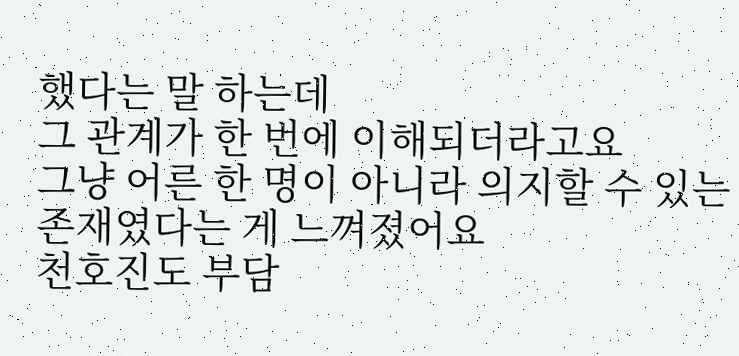했다는 말 하는데
그 관계가 한 번에 이해되더라고요
그냥 어른 한 명이 아니라 의지할 수 있는 존재였다는 게 느껴졌어요
천호진도 부담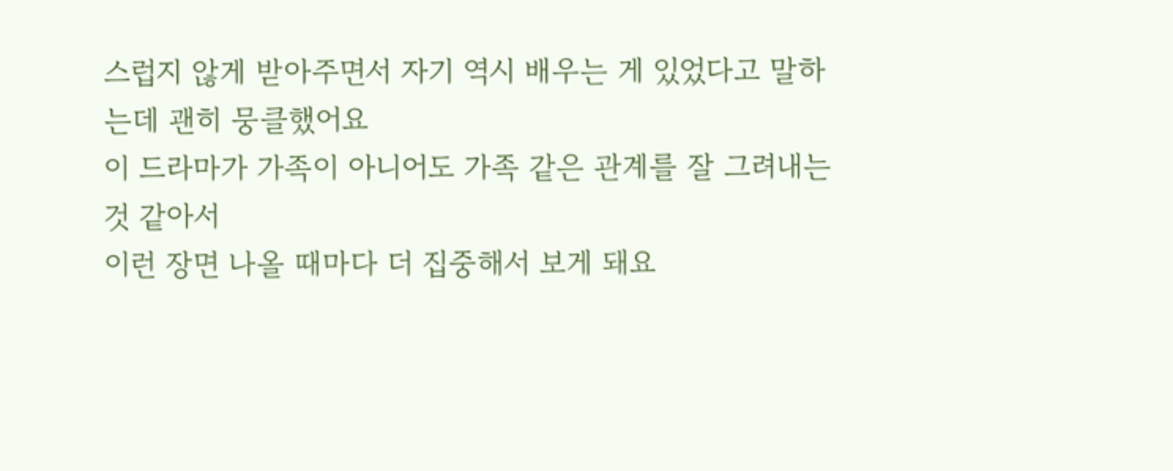스럽지 않게 받아주면서 자기 역시 배우는 게 있었다고 말하는데 괜히 뭉클했어요
이 드라마가 가족이 아니어도 가족 같은 관계를 잘 그려내는 것 같아서
이런 장면 나올 때마다 더 집중해서 보게 돼요